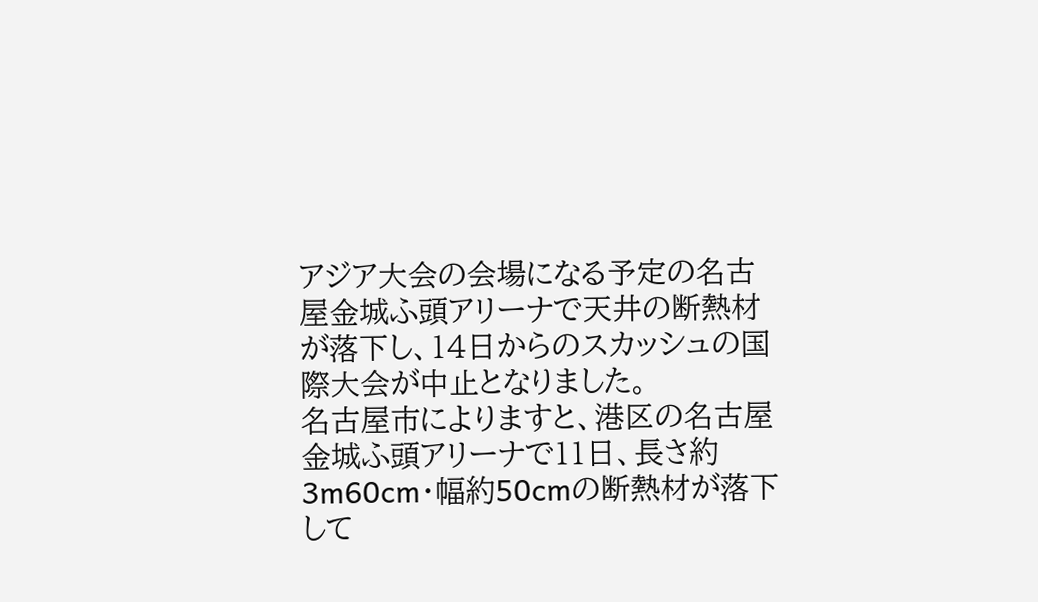アジア大会の会場になる予定の名古屋金城ふ頭アリーナで天井の断熱材が落下し、14日からのスカッシュの国際大会が中止となりました。
名古屋市によりますと、港区の名古屋金城ふ頭アリーナで11日、長さ約3m60cm・幅約50cmの断熱材が落下して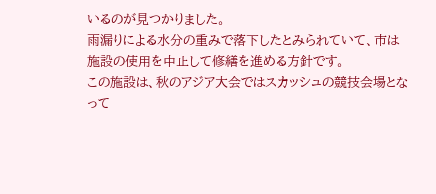いるのが見つかりました。
雨漏りによる水分の重みで落下したとみられていて、市は施設の使用を中止して修繕を進める方針です。
この施設は、秋のアジア大会ではスカッシュの競技会場となって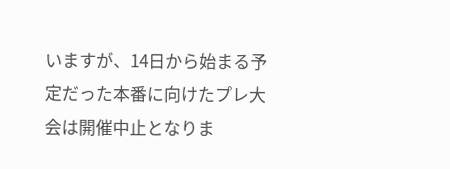いますが、14日から始まる予定だった本番に向けたプレ大会は開催中止となりま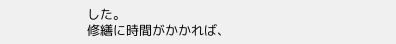した。
修繕に時間がかかれば、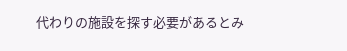代わりの施設を探す必要があるとみ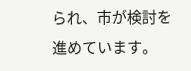られ、市が検討を進めています。